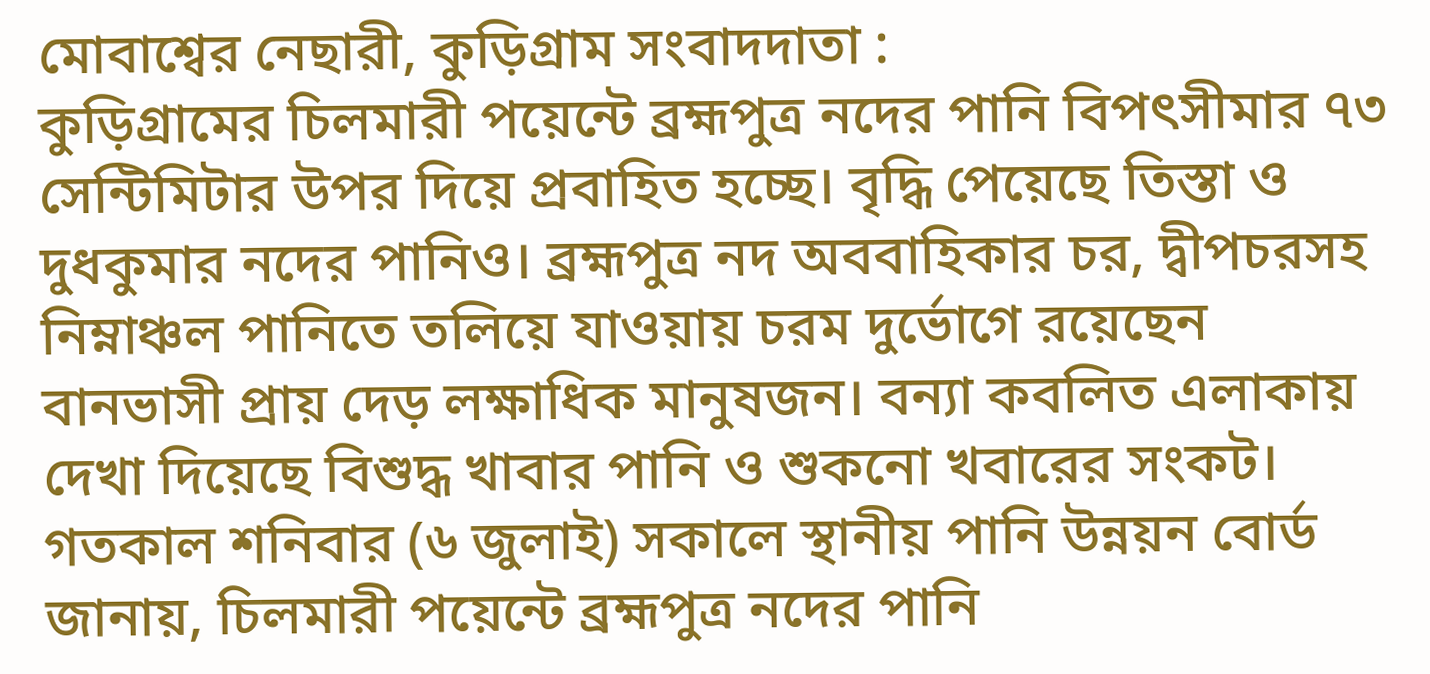মোবাশ্বের নেছারী, কুড়িগ্রাম সংবাদদাতা :
কুড়িগ্রামের চিলমারী পয়েন্টে ব্রহ্মপুত্র নদের পানি বিপৎসীমার ৭৩ সেন্টিমিটার উপর দিয়ে প্রবাহিত হচ্ছে। বৃদ্ধি পেয়েছে তিস্তা ও দুধকুমার নদের পানিও। ব্রহ্মপুত্র নদ অববাহিকার চর, দ্বীপচরসহ নিম্নাঞ্চল পানিতে তলিয়ে যাওয়ায় চরম দুর্ভোগে রয়েছেন বানভাসী প্রায় দেড় লক্ষাধিক মানুষজন। বন্যা কবলিত এলাকায় দেখা দিয়েছে বিশুদ্ধ খাবার পানি ও শুকনো খবারের সংকট।
গতকাল শনিবার (৬ জুলাই) সকালে স্থানীয় পানি উন্নয়ন বোর্ড জানায়, চিলমারী পয়েন্টে ব্রহ্মপুত্র নদের পানি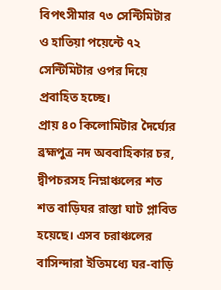বিপৎসীমার ৭৩ সেন্টিমিটার ও হাতিয়া পয়েন্টে ৭২ সেন্টিমিটার ওপর দিয়ে প্রবাহিত হচ্ছে।
প্রায় ৪০ কিলোমিটার দৈর্ঘ্যের ব্রহ্মপুত্র নদ অববাহিকার চর, দ্বীপচরসহ নিম্নাঞ্চলের শত শত বাড়িঘর রাস্তা ঘাট প্লাবিত হয়েছে। এসব চরাঞ্চলের বাসিন্দারা ইতিমধ্যে ঘর-বাড়ি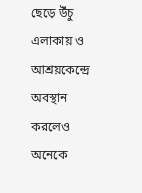ছেড়ে উঁচু এলাকায় ও আশ্রয়কেন্দ্রে অবস্থান করলেও অনেকে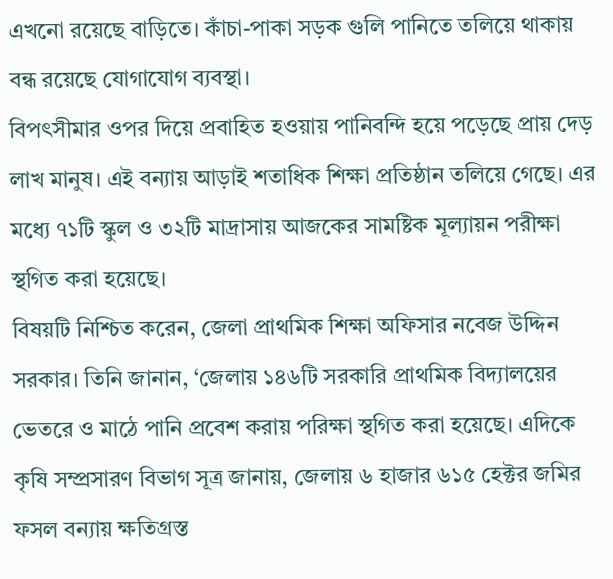এখনো রয়েছে বাড়িতে। কাঁচা-পাকা সড়ক গুলি পানিতে তলিয়ে থাকায় বন্ধ রয়েছে যোগাযোগ ব্যবস্থা।
বিপৎসীমার ওপর দিয়ে প্রবাহিত হওয়ায় পানিবন্দি হয়ে পড়েছে প্রায় দেড় লাখ মানুষ। এই বন্যায় আড়াই শতাধিক শিক্ষা প্রতিষ্ঠান তলিয়ে গেছে। এর মধ্যে ৭১টি স্কুল ও ৩২টি মাদ্রাসায় আজকের সামষ্টিক মূল্যায়ন পরীক্ষা স্থগিত করা হয়েছে।
বিষয়টি নিশ্চিত করেন, জেলা প্রাথমিক শিক্ষা অফিসার নবেজ উদ্দিন সরকার। তিনি জানান, ‘জেলায় ১৪৬টি সরকারি প্রাথমিক বিদ্যালয়ের ভেতরে ও মাঠে পানি প্রবেশ করায় পরিক্ষা স্থগিত করা হয়েছে। এদিকে কৃষি সম্প্রসারণ বিভাগ সূত্র জানায়, জেলায় ৬ হাজার ৬১৫ হেক্টর জমির ফসল বন্যায় ক্ষতিগ্রস্ত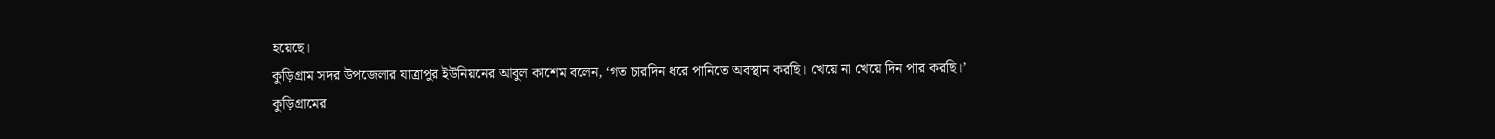হয়েছে।
কুড়িগ্রাম সদর উপজেলার যাত্রাপুর ইউনিয়নের আবুল কাশেম বলেন, ‘গত চারদিন ধরে পানিতে অবস্থান করছি। খেয়ে না খেয়ে দিন পার করছি।’
কুড়িগ্রামের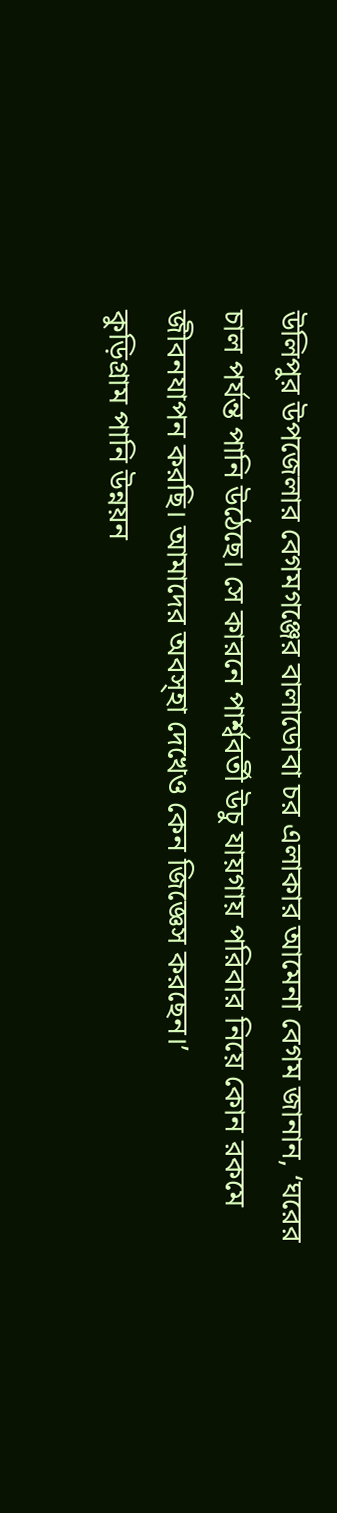উলিপুর উপজেলার বেগমগঞ্জের বালাডোবা চর এলাকার আমেনা বেগম জানান, ‘ঘরের চাল পর্যন্ত পানি উঠেছে। সে কারনে পার্শ্ববর্তী উচু যায়গায় পরিবার নিয়ে কোন রকমে জীবনযাপন করছি। আমাদের অবস্হা দেখেও কেন জিজ্ঞেস করছেন।’
কুড়িগ্রাম পানি উন্নয়ন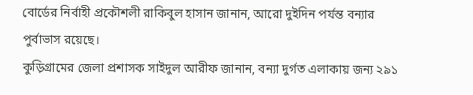বোর্ডের নির্বাহী প্রকৌশলী রাকিবুল হাসান জানান, আরো দুইদিন পর্যন্ত বন্যার পুর্বাভাস রয়েছে।
কুড়িগ্রামের জেলা প্রশাসক সাইদুল আরীফ জানান, বন্যা দুর্গত এলাকায় জন্য ২৯১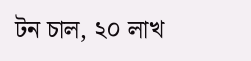টন চাল, ২০ লাখ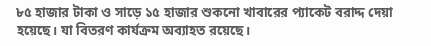৮৫ হাজার টাকা ও সাড়ে ১৫ হাজার শুকনো খাবারের প্যাকেট বরাদ্দ দেয়া হয়েছে। যা বিতরণ কার্যক্রম অব্যাহত রয়েছে।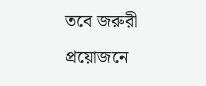তবে জরুরী প্রয়োজনে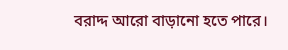বরাদ্দ আরো বাড়ানো হতে পারে।